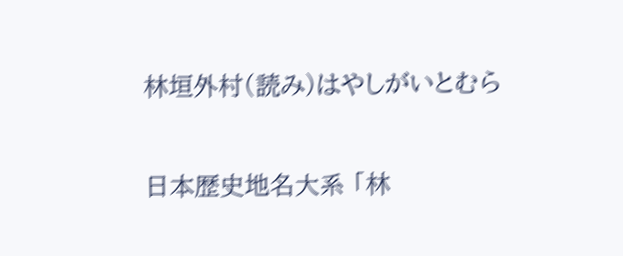林垣外村(読み)はやしがいとむら

日本歴史地名大系 「林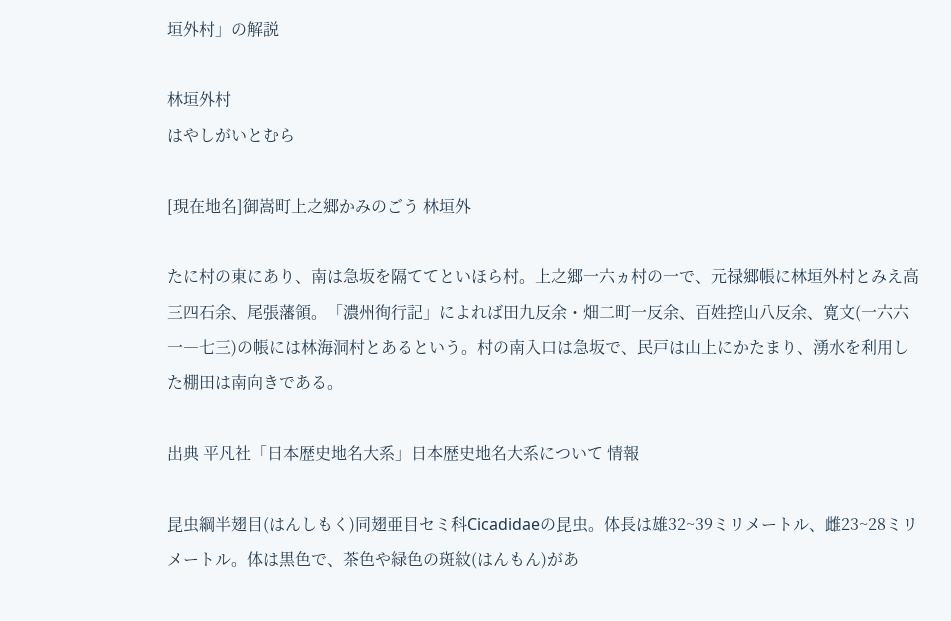垣外村」の解説

林垣外村
はやしがいとむら

[現在地名]御嵩町上之郷かみのごう 林垣外

たに村の東にあり、南は急坂を隔ててといほら村。上之郷一六ヵ村の一で、元禄郷帳に林垣外村とみえ高三四石余、尾張藩領。「濃州徇行記」によれば田九反余・畑二町一反余、百姓控山八反余、寛文(一六六一―七三)の帳には林海洞村とあるという。村の南入口は急坂で、民戸は山上にかたまり、湧水を利用した棚田は南向きである。

出典 平凡社「日本歴史地名大系」日本歴史地名大系について 情報

昆虫綱半翅目(はんしもく)同翅亜目セミ科Cicadidaeの昆虫。体長は雄32~39ミリメートル、雌23~28ミリメートル。体は黒色で、茶色や緑色の斑紋(はんもん)があ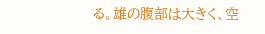る。雄の腹部は大きく、空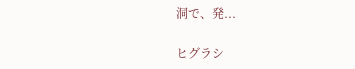洞で、発...

ヒグラシ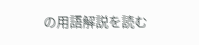の用語解説を読む